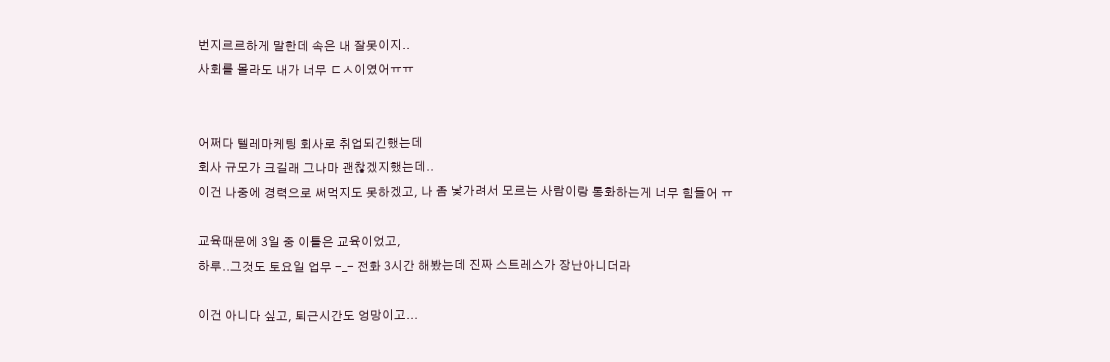번지르르하게 말한데 속은 내 잘못이지..
사회를 몰라도 내가 너무 ㄷㅅ이였어ㅠㅠ


어쩌다 텔레마케팅 회사로 취업되긴했는데
회사 규모가 크길래 그나마 괜찮겠지했는데..
이건 나중에 경력으로 써먹지도 못하겠고, 나 좀 낯가려서 모르는 사람이랑 통화하는게 너무 힘들어 ㅠ

교육때문에 3일 중 이틀은 교육이었고,
하루..그것도 토요일 업무 -_- 전화 3시간 해봤는데 진짜 스트레스가 장난아니더라

이건 아니다 싶고, 퇴근시간도 엉망이고...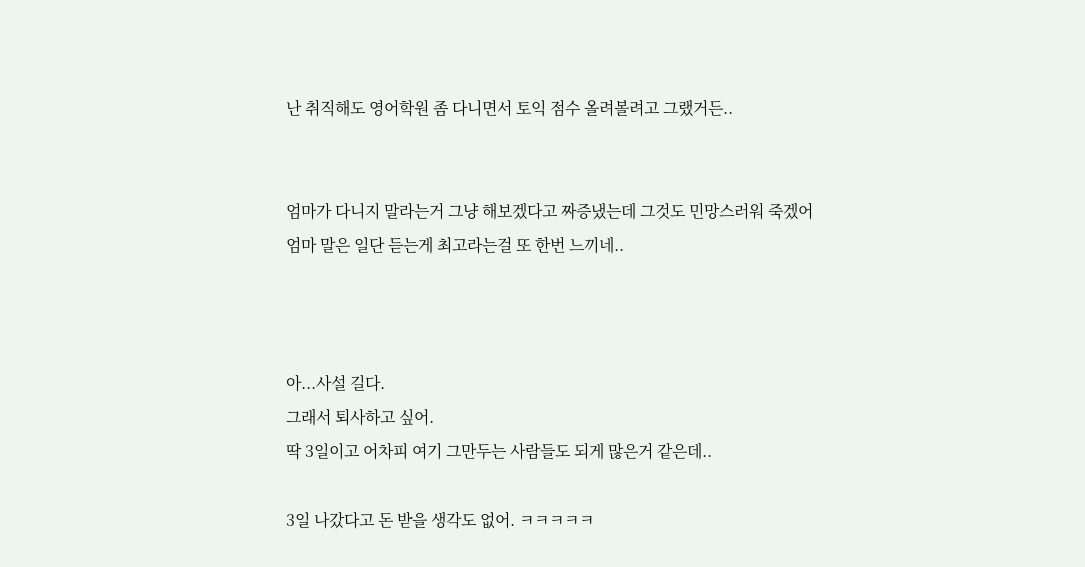난 취직해도 영어학원 좀 다니면서 토익 점수 올려볼려고 그랬거든..


엄마가 다니지 말라는거 그냥 해보겠다고 짜증냈는데 그것도 민망스러워 죽겠어
엄마 말은 일단 듣는게 최고라는걸 또 한번 느끼네..



아...사설 길다.
그래서 퇴사하고 싶어.
딱 3일이고 어차피 여기 그만두는 사람들도 되게 많은거 같은데..

3일 나갔다고 돈 받을 생각도 없어. ㅋㅋㅋㅋㅋ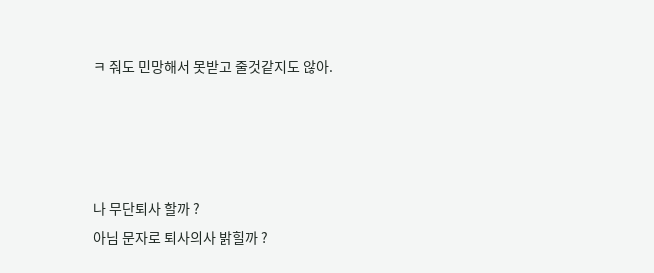ㅋ 줘도 민망해서 못받고 줄것같지도 않아.




나 무단퇴사 할까 ?
아님 문자로 퇴사의사 밝힐까 ?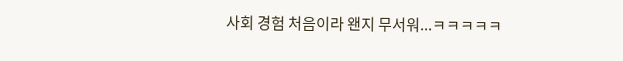사회 경험 처음이라 왠지 무서워...ㅋㅋㅋㅋㅋ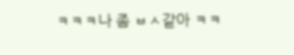ㅋㅋㅋ나 좀 ㅂㅅ같아 ㅋㅋ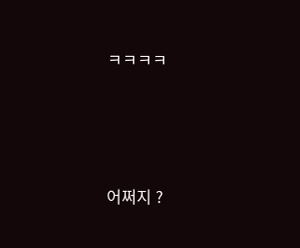ㅋㅋㅋㅋ




어쩌지 ?